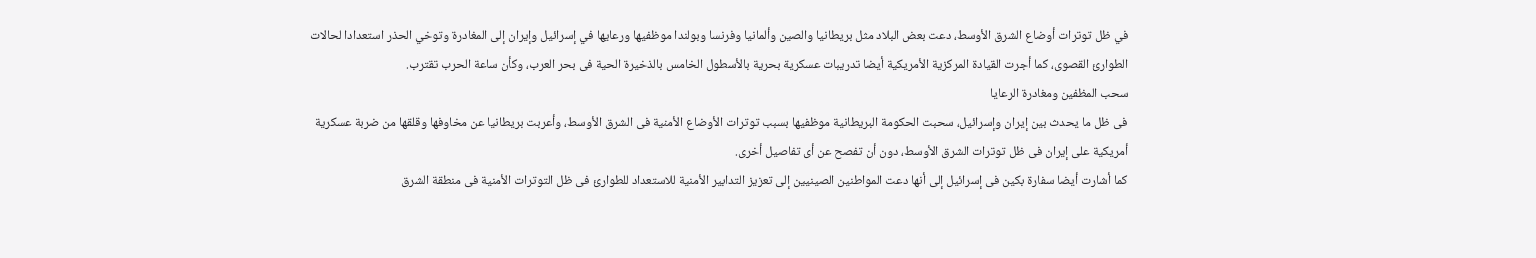في ظل توترات أوضاع الشرق الأوسط، دعت بعض البلاد مثل بريطانيا والصين وألمانيا وفرنسا وبولندا موظفيها ورعايها في إسرائيل وإيران إلى المغادرة وتوخي الحذر استعدادا لحالات الطوارئ القصوى، كما أجرت القيادة المركزية الأمريكية أيضا تدريبات عسكرية بحرية بالأسطول الخامس بالذخيرة الحية فى بحر العرب، وكأن ساعة الحرب تقترب.
سحب المظفين ومغادرة الرعايا
فى ظل ما يحدث بين إيران وإسرائيل، سحبت الحكومة البريطانية موظفيها بسبب توترات الأوضاع الأمنية فى الشرق الأوسط، وأعربت بريطانيا عن مخاوفها وقلقها من ضربة عسكرية أمريكية على إيران فى ظل توترات الشرق الأوسط، دون أن تفصح عن أى تفاصيل أخرى.
كما أشارت أيضا سفارة بكين فى إسرائيل إلى أنها دعت المواطنين الصينيين إلى تعزيز التدابير الأمنية للاستعداد للطوارئ فى ظل التوترات الأمنية فى منطقة الشرق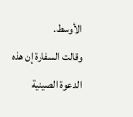الأوسط.
وقالت السفارة إن هذه الدعوة الصينية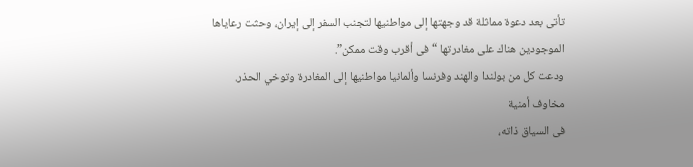تأتى بعد دعوة مماثلة قد وجهتها إلى مواطنيها لتجنب السفر إلى إيران، وحثت رعاياها الموجودين هناك على مغادرتها “فى أقرب وقت ممكن”.
ودعت كل من بولندا والهند وفرنسا وألمانيا مواطنيها إلى المغادرة وتوخي الحذر.
مخاوف أمنية
فى السياق ذاته،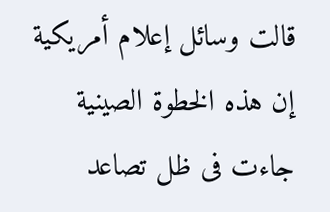قالت وسائل إعلام أمريكية إن هذه الخطوة الصينية جاءت فى ظل تصاعد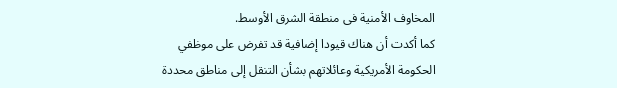المخاوف الأمنية فى منطقة الشرق الأوسط.
كما أكدت أن هناك قيودا إضافية قد تفرض على موظفي الحكومة الأمريكية وعائلاتهم بشأن التنقل إلى مناطق محددة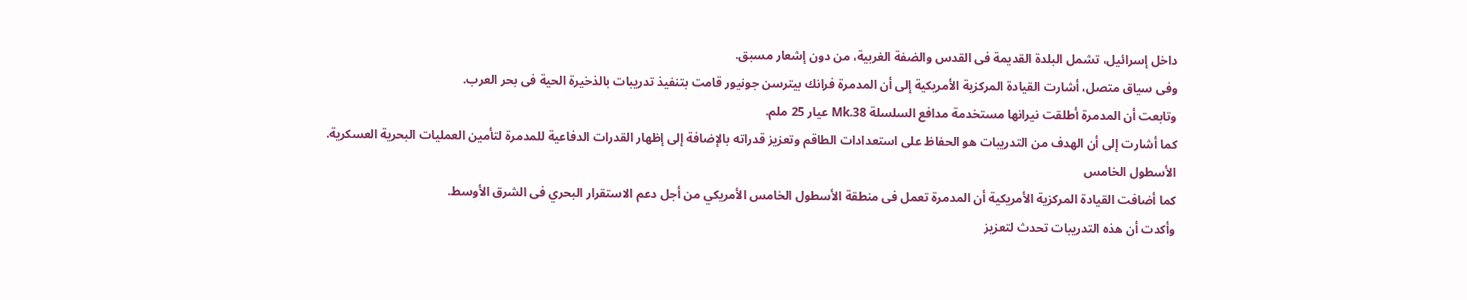داخل إسرائيل، تشمل البلدة القديمة فى القدس والضفة الغربية، من دون إشعار مسبق.
وفى سياق متصل، أشارت القيادة المركزية الأمريكية إلى أن المدمرة فرانك بيترسن جونيور قامت بتنفيذ تدريبات بالذخيرة الحية فى بحر العرب.
وتابعت أن المدمرة أطلقت نيرانها مستخدمة مدافع السلسلة Mk.38 عيار 25 ملم.
كما أشارت إلى أن الهدف من التدريبات هو الحفاظ على استعدادات الطاقم وتعزيز قدراته بالإضافة إلى إظهار القدرات الدفاعية للمدمرة لتأمين العمليات البحرية العسكرية.
الأسطول الخامس
كما أضافت القيادة المركزية الأمريكية أن المدمرة تعمل فى منطقة الأسطول الخامس الأمريكي من أجل دعم الاستقرار البحري فى الشرق الأوسط.
وأكدت أن هذه التدريبات تحدث لتعزيز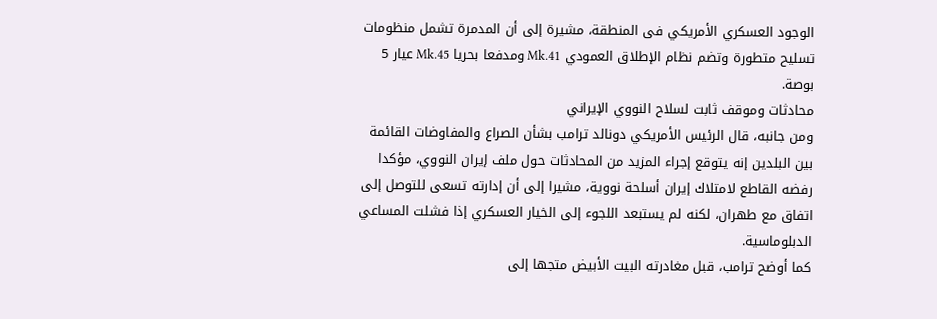الوجود العسكري الأمريكي فى المنطقة، مشيرة إلى أن المدمرة تشمل منظومات تسليح متطورة وتضم نظام الإطلاق العمودي Mk.41 ومدفعا بحريا Mk.45 عيار 5 بوصة.
محادثات وموقف ثابت لسلاح النووي الإيراني
ومن جانبه، قال الرئيس الأمريكي دونالد ترامب بشأن الصراع والمفاوضات القائمة بين البلدين إنه يتوقع إجراء المزيد من المحادثات حول ملف إيران النووي، مؤكدا رفضه القاطع لامتلاك إيران أسلحة نووية، مشيرا إلى أن إدارته تسعى للتوصل إلى اتفاق مع طهران، لكنه لم يستبعد اللجوء إلى الخيار العسكري إذا فشلت المساعي الدبلوماسية.
كما أوضح ترامب، قبل مغادرته البيت الأبيض متجها إلى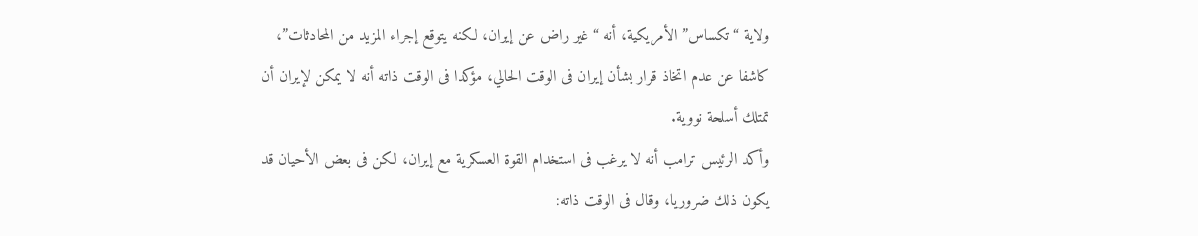ولاية “تكساس” الأمريكية، أنه “غير راض عن إيران، لكنه يتوقع إجراء المزيد من المحادثات”، كاشفا عن عدم اتخاذ قرار بشأن إيران فى الوقت الحالي، مؤكدا فى الوقت ذاته أنه لا يمكن لإيران أن تمتلك أسلحة نووية.
وأكد الرئيس ترامب أنه لا يرغب فى استخدام القوة العسكرية مع إيران، لكن فى بعض الأحيان قد يكون ذلك ضروريا، وقال فى الوقت ذاته: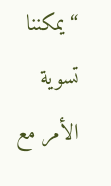“يمكننا تسوية الأمر مع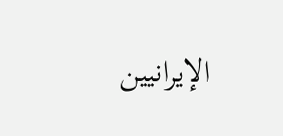الإيرانيين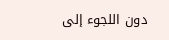دون اللجوء إلى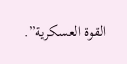القوة العسكرية”.